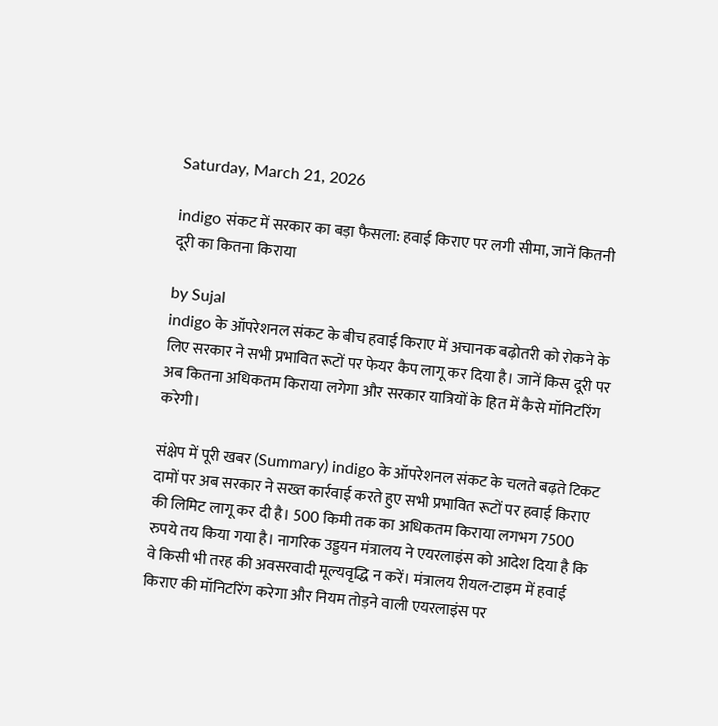Saturday, March 21, 2026

indigo संकट में सरकार का बड़ा फैसला: हवाई किराए पर लगी सीमा, जानें कितनी दूरी का कितना किराया

by Sujal
indigo के ऑपरेशनल संकट के बीच हवाई किराए में अचानक बढ़ोतरी को रोकने के लिए सरकार ने सभी प्रभावित रूटों पर फेयर कैप लागू कर दिया है। जानें किस दूरी पर अब कितना अधिकतम किराया लगेगा और सरकार यात्रियों के हित में कैसे मॉनिटरिंग करेगी।

संक्षेप में पूरी खबर (Summary) indigo के ऑपरेशनल संकट के चलते बढ़ते टिकट दामों पर अब सरकार ने सख्त कार्रवाई करते हुए सभी प्रभावित रूटों पर हवाई किराए की लिमिट लागू कर दी है। 500 किमी तक का अधिकतम किराया लगभग 7500 रुपये तय किया गया है। नागरिक उड्डयन मंत्रालय ने एयरलाइंस को आदेश दिया है कि वे किसी भी तरह की अवसरवादी मूल्यवृद्धि न करें। मंत्रालय रीयल-टाइम में हवाई किराए की मॉनिटरिंग करेगा और नियम तोड़ने वाली एयरलाइंस पर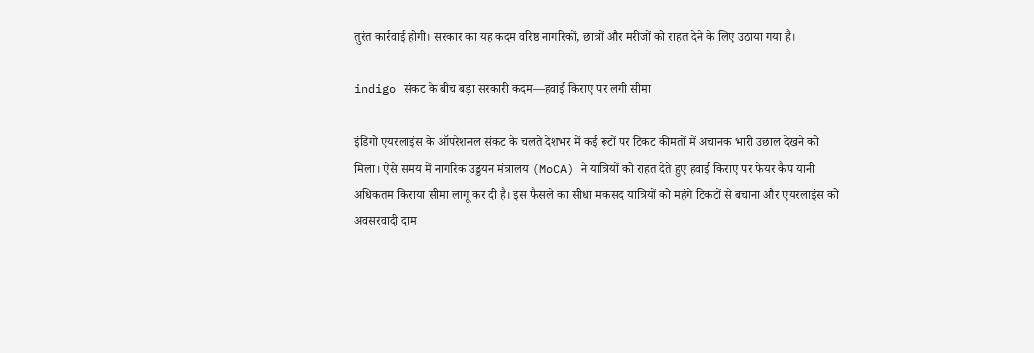तुरंत कार्रवाई होगी। सरकार का यह कदम वरिष्ठ नागरिकों, छात्रों और मरीजों को राहत देने के लिए उठाया गया है।

indigo संकट के बीच बड़ा सरकारी कदम—हवाई किराए पर लगी सीमा

इंडिगो एयरलाइंस के ऑपरेशनल संकट के चलते देशभर में कई रूटों पर टिकट कीमतों में अचानक भारी उछाल देखने को मिला। ऐसे समय में नागरिक उड्डयन मंत्रालय (MoCA) ने यात्रियों को राहत देते हुए हवाई किराए पर फेयर कैप यानी अधिकतम किराया सीमा लागू कर दी है। इस फैसले का सीधा मकसद यात्रियों को महंगे टिकटों से बचाना और एयरलाइंस को अवसरवादी दाम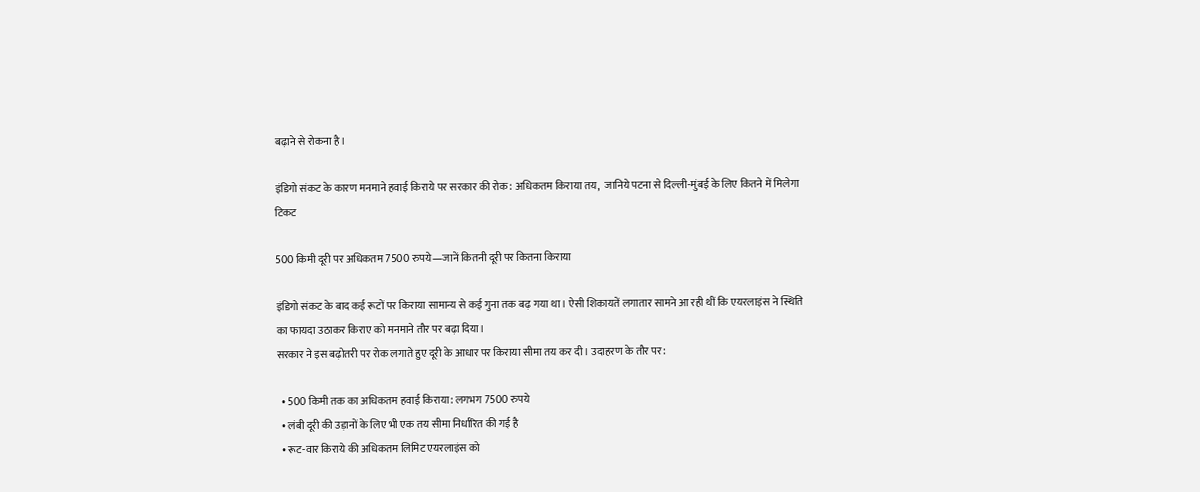बढ़ाने से रोकना है।

इंडिगो संकट के कारण मनमाने हवाई किराये पर सरकार की रोक: अधिकतम किराया तय,  जानिये पटना से दिल्ली-मुंबई के लिए कितने में मिलेगा टिकट

500 किमी दूरी पर अधिकतम 7500 रुपये—जानें कितनी दूरी पर कितना किराया

इंडिगो संकट के बाद कई रूटों पर किराया सामान्य से कई गुना तक बढ़ गया था। ऐसी शिकायतें लगातार सामने आ रही थीं कि एयरलाइंस ने स्थिति का फायदा उठाकर किराए को मनमाने तौर पर बढ़ा दिया।
सरकार ने इस बढ़ोतरी पर रोक लगाते हुए दूरी के आधार पर किराया सीमा तय कर दी। उदाहरण के तौर पर:

  • 500 किमी तक का अधिकतम हवाई किराया: लगभग 7500 रुपये
  • लंबी दूरी की उड़ानों के लिए भी एक तय सीमा निर्धारित की गई है
  • रूट-वार किराये की अधिकतम लिमिट एयरलाइंस को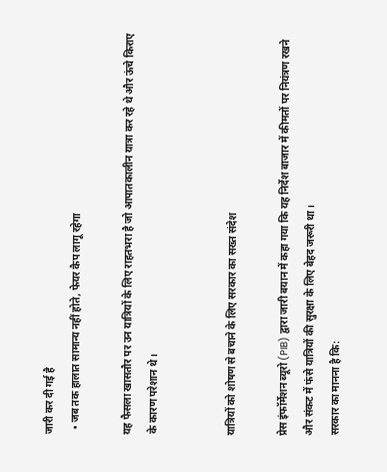जारी कर दी गई है
  • जब तक हालात सामान्य नहीं होते, फेयर कैप लागू रहेगा

यह फैसला खासतौर पर उन यात्रियों के लिए राहतभरा है जो आपातकालीन यात्रा कर रहे थे और ऊंचे किराए के कारण परेशान थे।


यात्रियों को शोषण से बचाने के लिए सरकार का सख्त संदेश

प्रेस इंफॉर्मेशन ब्यूरो (PIB) द्वारा जारी बयान में कहा गया कि यह निर्देश बाजार में कीमतों पर नियंत्रण रखने और संकट में फंसे यात्रियों की सुरक्षा के लिए बेहद जरूरी था।
सरकार का मानना है कि: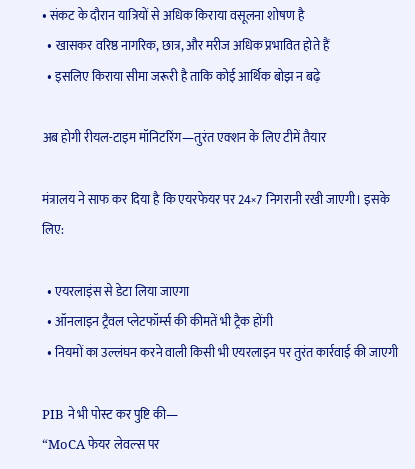• संकट के दौरान यात्रियों से अधिक किराया वसूलना शोषण है
  • खासकर वरिष्ठ नागरिक, छात्र, और मरीज अधिक प्रभावित होते हैं
  • इसलिए किराया सीमा जरूरी है ताकि कोई आर्थिक बोझ न बढ़े

अब होगी रीयल-टाइम मॉनिटरिंग—तुरंत एक्शन के लिए टीमें तैयार

मंत्रालय ने साफ कर दिया है कि एयरफेयर पर 24×7 निगरानी रखी जाएगी। इसके लिए:

  • एयरलाइंस से डेटा लिया जाएगा
  • ऑनलाइन ट्रैवल प्लेटफॉर्म्स की कीमतें भी ट्रैक होंगी
  • नियमों का उल्लंघन करने वाली किसी भी एयरलाइन पर तुरंत कार्रवाई की जाएगी

PIB ने भी पोस्ट कर पुष्टि की—
“MoCA फेयर लेवल्स पर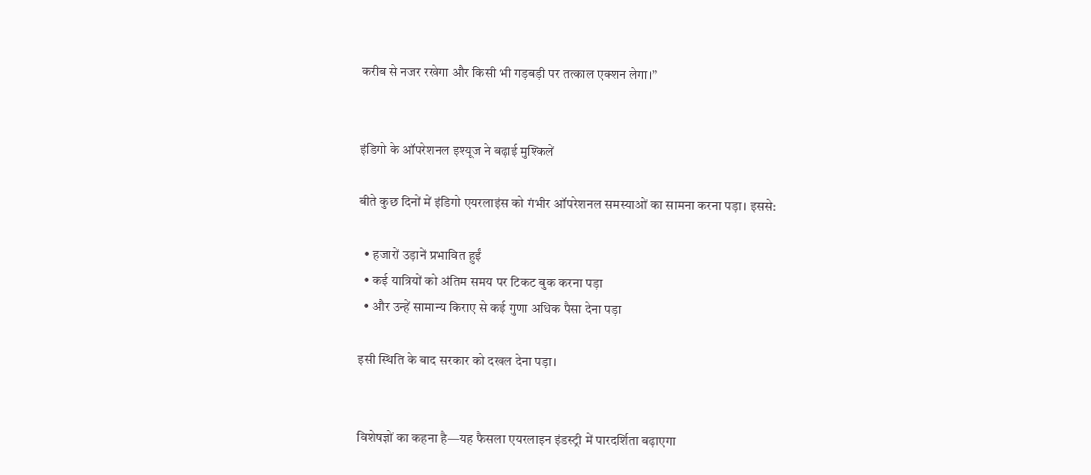करीब से नजर रखेगा और किसी भी गड़बड़ी पर तत्काल एक्शन लेगा।”


इंडिगो के ऑपरेशनल इश्यूज ने बढ़ाई मुश्किलें

बीते कुछ दिनों में इंडिगो एयरलाइंस को गंभीर ऑपरेशनल समस्याओं का सामना करना पड़ा। इससे:

  • हजारों उड़ानें प्रभावित हुईं
  • कई यात्रियों को अंतिम समय पर टिकट बुक करना पड़ा
  • और उन्हें सामान्य किराए से कई गुणा अधिक पैसा देना पड़ा

इसी स्थिति के बाद सरकार को दखल देना पड़ा।


विशेषज्ञों का कहना है—यह फैसला एयरलाइन इंडस्ट्री में पारदर्शिता बढ़ाएगा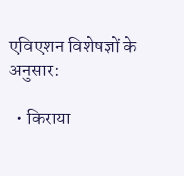एविएशन विशेषज्ञों के अनुसार:

  • किराया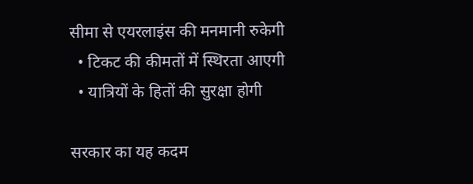सीमा से एयरलाइंस की मनमानी रुकेगी
  • टिकट की कीमतों में स्थिरता आएगी
  • यात्रियों के हितों की सुरक्षा होगी

सरकार का यह कदम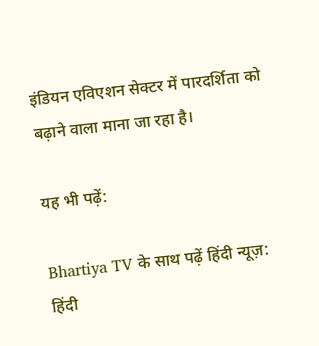इंडियन एविएशन सेक्टर में पारदर्शिता को बढ़ाने वाला माना जा रहा है।

यह भी पढ़ें:

Bhartiya TV के साथ पढ़ें हिंदी न्यूज़: हिंदी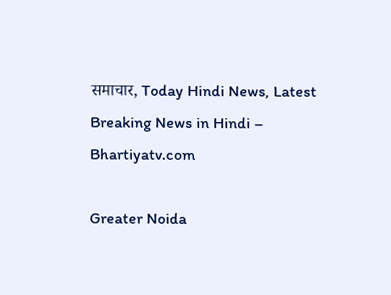समाचार, Today Hindi News, Latest Breaking News in Hindi – Bhartiyatv.com

Greater Noida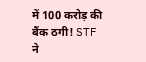में 100 करोड़ की बैंक ठगी! STF ने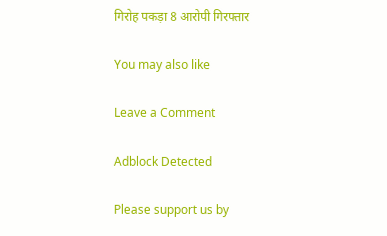गिरोह पकड़ा 8 आरोपी गिरफ्तार

You may also like

Leave a Comment

Adblock Detected

Please support us by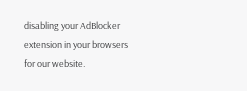disabling your AdBlocker extension in your browsers for our website.